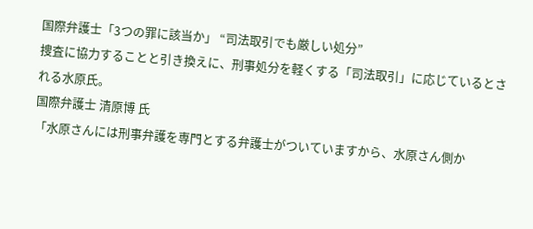国際弁護士「3つの罪に該当か」 “司法取引でも厳しい処分”
捜査に協力することと引き換えに、刑事処分を軽くする「司法取引」に応じているとされる水原氏。
国際弁護士 清原博 氏
「水原さんには刑事弁護を専門とする弁護士がついていますから、水原さん側か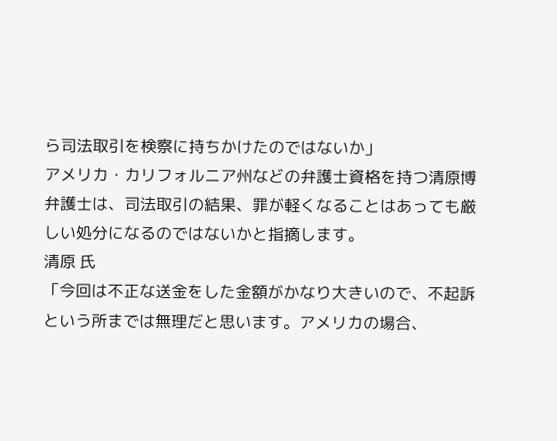ら司法取引を検察に持ちかけたのではないか」
アメリカ・カリフォルニア州などの弁護士資格を持つ清原博弁護士は、司法取引の結果、罪が軽くなることはあっても厳しい処分になるのではないかと指摘します。
清原 氏
「今回は不正な送金をした金額がかなり大きいので、不起訴という所までは無理だと思います。アメリカの場合、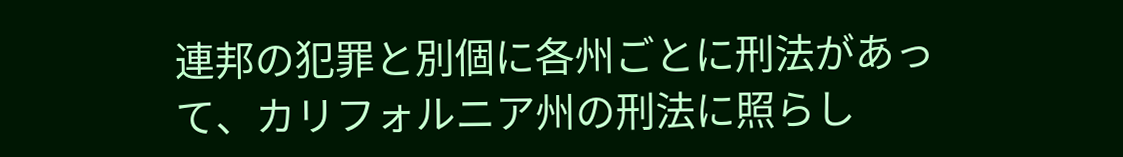連邦の犯罪と別個に各州ごとに刑法があって、カリフォルニア州の刑法に照らし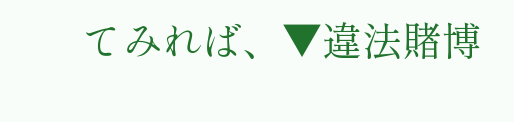てみれば、▼違法賭博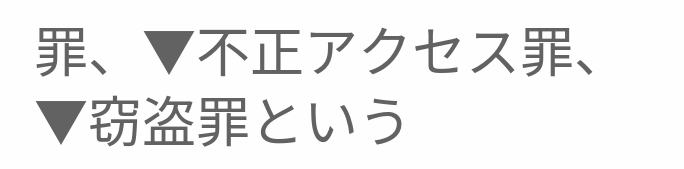罪、▼不正アクセス罪、▼窃盗罪という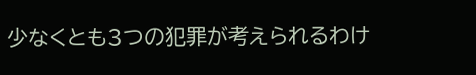少なくとも3つの犯罪が考えられるわけ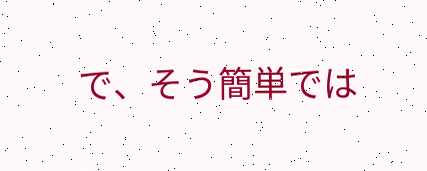で、そう簡単では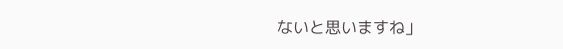ないと思いますね」